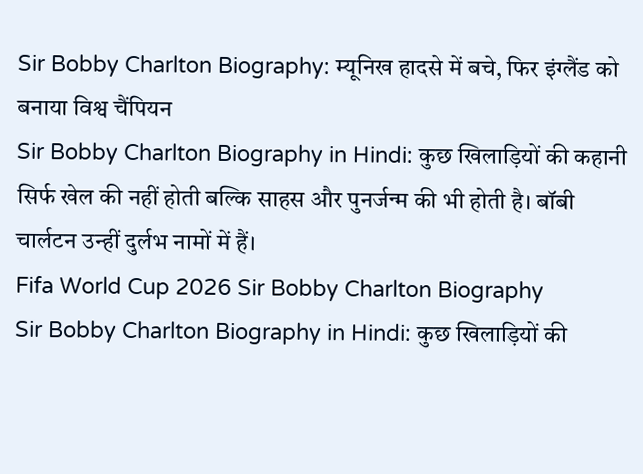Sir Bobby Charlton Biography: म्यूनिख हादसे में बचे, फिर इंग्लैंड को बनाया विश्व चैंपियन
Sir Bobby Charlton Biography in Hindi: कुछ खिलाड़ियों की कहानी सिर्फ खेल की नहीं होती बल्कि साहस और पुनर्जन्म की भी होती है। बॉबी चार्लटन उन्हीं दुर्लभ नामों में हैं।
Fifa World Cup 2026 Sir Bobby Charlton Biography
Sir Bobby Charlton Biography in Hindi: कुछ खिलाड़ियों की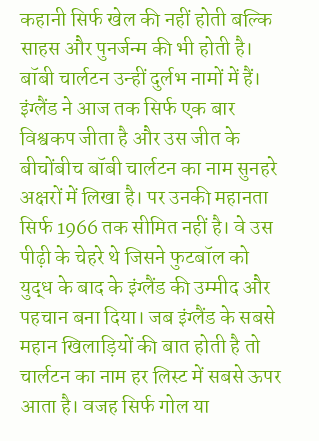कहानी सिर्फ खेल की नहीं होती बल्कि साहस और पुनर्जन्म की भी होती है। बॉबी चार्लटन उन्हीं दुर्लभ नामों में हैं। इंग्लैंड ने आज तक सिर्फ एक बार विश्वकप जीता है और उस जीत के बीचोंबीच बॉबी चार्लटन का नाम सुनहरे अक्षरों में लिखा है। पर उनकी महानता सिर्फ 1966 तक सीमित नहीं है। वे उस पीढ़ी के चेहरे थे जिसने फुटबॉल को युद्ध के बाद के इंग्लैंड की उम्मीद और पहचान बना दिया। जब इंग्लैंड के सबसे महान खिलाड़ियों की बात होती है तो चार्लटन का नाम हर लिस्ट में सबसे ऊपर आता है। वजह सिर्फ गोल या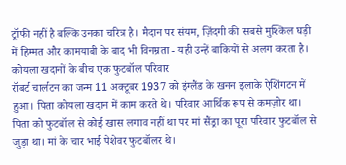ट्रॉफी नहीं है बल्कि उनका चरित्र है। मैदान पर संयम, ज़िंदगी की सबसे मुश्किल घड़ी में हिम्मत और कामयाबी के बाद भी विनम्रता - यही उन्हें बाकियों से अलग करता है।
कोयला खदानों के बीच एक फुटबॉल परिवार
रॉबर्ट चार्लटन का जन्म 11 अक्टूबर 1937 को इंग्लैंड के खनन इलाके ऐशिंगटन में हुआ। पिता कोयला खदान में काम करते थे। परिवार आर्थिक रूप से कमज़ोर था। पिता को फुटबॉल से कोई खास लगाव नहीं था पर मां सैंड्रा का पूरा परिवार फुटबॉल से जुड़ा था। मां के चार भाई पेशेवर फुटबॉलर थे।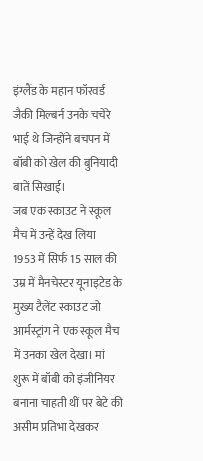इंग्लैंड के महान फॉरवर्ड जैकी मिल्बर्न उनके चचेरे भाई थे जिन्होंने बचपन में बॉबी को खेल की बुनियादी बातें सिखाई।
जब एक स्काउट ने स्कूल मैच में उन्हें देख लिया
1953 में सिर्फ 15 साल की उम्र में मैनचेस्टर यूनाइटेड के मुख्य टैलेंट स्काउट जो आर्मस्ट्रांग ने एक स्कूल मैच में उनका खेल देखा। मां शुरू में बॉबी को इंजीनियर बनाना चाहती थीं पर बेटे की असीम प्रतिभा देखकर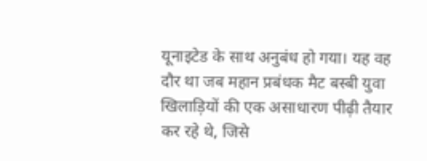यूनाइटेड के साथ अनुबंध हो गया। यह वह दौर था जब महान प्रबंधक मैट बस्बी युवा खिलाड़ियों की एक असाधारण पीढ़ी तैयार कर रहे थे, जिसे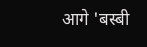आगे 'बस्बी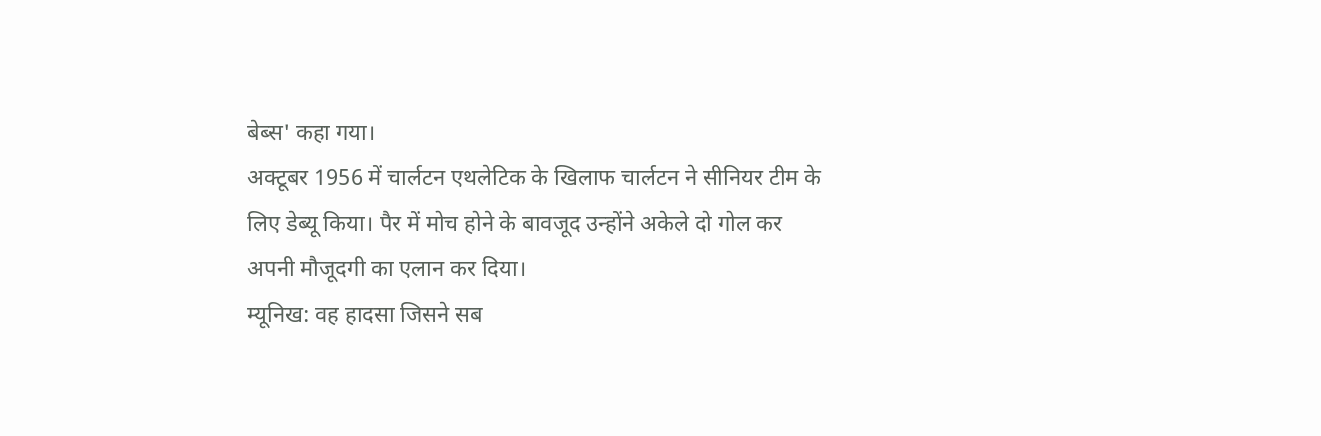बेब्स' कहा गया।
अक्टूबर 1956 में चार्लटन एथलेटिक के खिलाफ चार्लटन ने सीनियर टीम के लिए डेब्यू किया। पैर में मोच होने के बावजूद उन्होंने अकेले दो गोल कर अपनी मौजूदगी का एलान कर दिया।
म्यूनिख: वह हादसा जिसने सब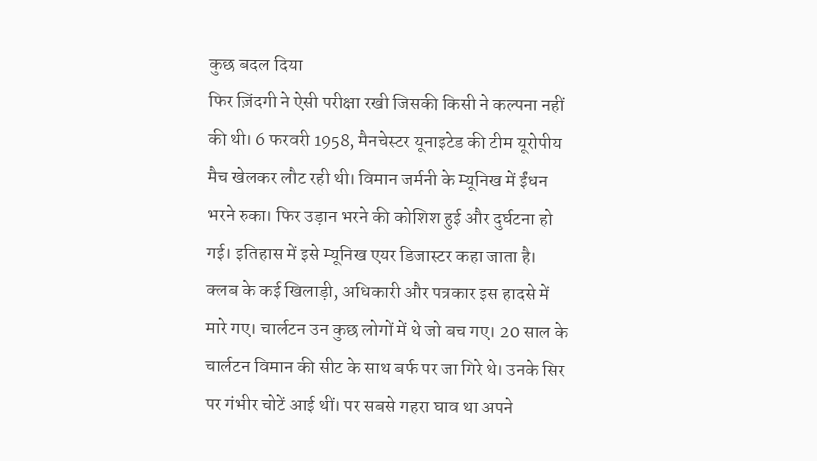कुछ बदल दिया
फिर ज़िंदगी ने ऐसी परीक्षा रखी जिसकी किसी ने कल्पना नहीं की थी। 6 फरवरी 1958, मैनचेस्टर यूनाइटेड की टीम यूरोपीय मैच खेलकर लौट रही थी। विमान जर्मनी के म्यूनिख में ईंधन भरने रुका। फिर उड़ान भरने की कोशिश हुई और दुर्घटना हो गई। इतिहास में इसे म्यूनिख एयर डिजास्टर कहा जाता है।
क्लब के कई खिलाड़ी, अधिकारी और पत्रकार इस हादसे में मारे गए। चार्लटन उन कुछ लोगों में थे जो बच गए। 20 साल के चार्लटन विमान की सीट के साथ बर्फ पर जा गिरे थे। उनके सिर पर गंभीर चोटें आई थीं। पर सबसे गहरा घाव था अपने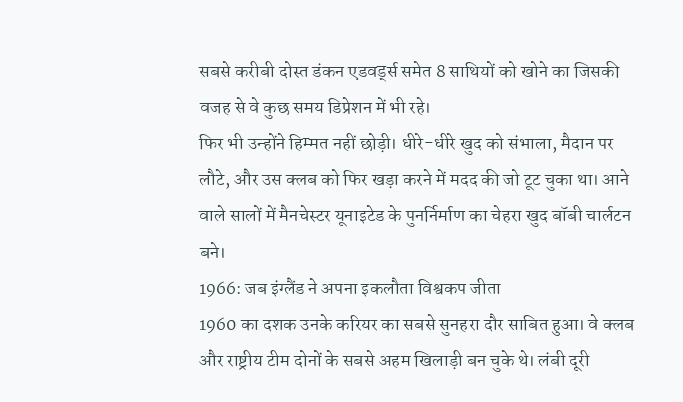सबसे करीबी दोस्त डंकन एडवर्ड्स समेत 8 साथियों को खोने का जिसकी वजह से वे कुछ समय डिप्रेशन में भी रहे।
फिर भी उन्होंने हिम्मत नहीं छोड़ी। धीरे-धीरे खुद को संभाला, मैदान पर लौटे, और उस क्लब को फिर खड़ा करने में मदद की जो टूट चुका था। आने वाले सालों में मैनचेस्टर यूनाइटेड के पुनर्निर्माण का चेहरा खुद बॉबी चार्लटन बने।
1966: जब इंग्लैंड ने अपना इकलौता विश्वकप जीता
1960 का दशक उनके करियर का सबसे सुनहरा दौर साबित हुआ। वे क्लब और राष्ट्रीय टीम दोनों के सबसे अहम खिलाड़ी बन चुके थे। लंबी दूरी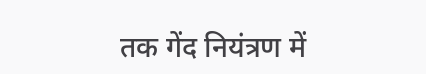तक गेंद नियंत्रण में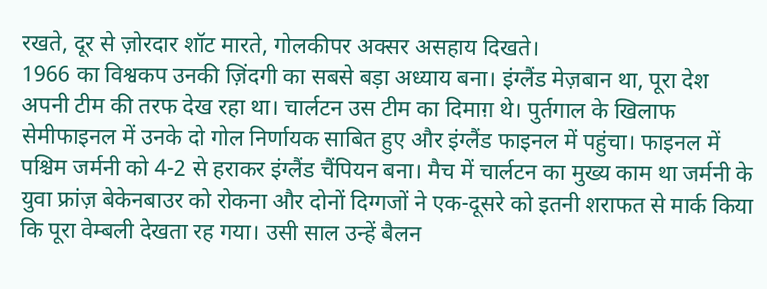रखते, दूर से ज़ोरदार शॉट मारते, गोलकीपर अक्सर असहाय दिखते।
1966 का विश्वकप उनकी ज़िंदगी का सबसे बड़ा अध्याय बना। इंग्लैंड मेज़बान था, पूरा देश अपनी टीम की तरफ देख रहा था। चार्लटन उस टीम का दिमाग़ थे। पुर्तगाल के खिलाफ सेमीफाइनल में उनके दो गोल निर्णायक साबित हुए और इंग्लैंड फाइनल में पहुंचा। फाइनल में पश्चिम जर्मनी को 4-2 से हराकर इंग्लैंड चैंपियन बना। मैच में चार्लटन का मुख्य काम था जर्मनी के युवा फ्रांज़ बेकेनबाउर को रोकना और दोनों दिग्गजों ने एक-दूसरे को इतनी शराफत से मार्क किया कि पूरा वेम्बली देखता रह गया। उसी साल उन्हें बैलन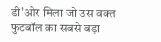डी'ओर मिला जो उस वक्त फुटबॉल का सबसे बड़ा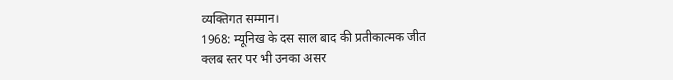व्यक्तिगत सम्मान।
1968: म्यूनिख के दस साल बाद की प्रतीकात्मक जीत
क्लब स्तर पर भी उनका असर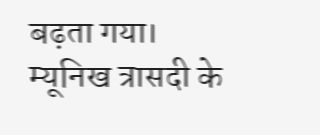बढ़ता गया। म्यूनिख त्रासदी के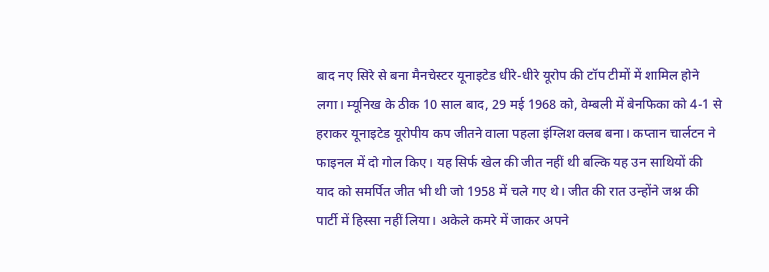बाद नए सिरे से बना मैनचेस्टर यूनाइटेड धीरे-धीरे यूरोप की टॉप टीमों में शामिल होने लगा। म्यूनिख के ठीक 10 साल बाद, 29 मई 1968 को, वेम्बली में बेनफिका को 4-1 से हराकर यूनाइटेड यूरोपीय कप जीतने वाला पहला इंग्लिश क्लब बना। कप्तान चार्लटन ने फाइनल में दो गोल किए। यह सिर्फ खेल की जीत नहीं थी बल्कि यह उन साथियों की याद को समर्पित जीत भी थी जो 1958 में चले गए थे। जीत की रात उन्होंने जश्न की पार्टी में हिस्सा नहीं लिया। अकेले कमरे में जाकर अपने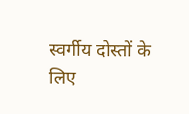स्वर्गीय दोस्तों के लिए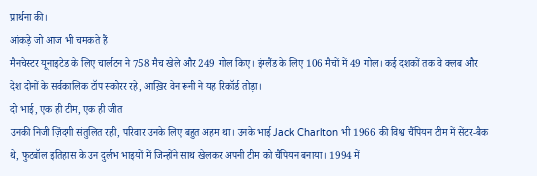प्रार्थना की।
आंकड़े जो आज भी चमकते हैं
मैनचेस्टर यूनाइटेड के लिए चार्लटन ने 758 मैच खेले और 249 गोल किए। इंग्लैंड के लिए 106 मैचों में 49 गोल। कई दशकों तक वे क्लब और देश दोनों के सर्वकालिक टॉप स्कोरर रहे, आख़िर वेन रूनी ने यह रिकॉर्ड तोड़ा।
दो भाई, एक ही टीम, एक ही जीत
उनकी निजी ज़िंदगी संतुलित रही, परिवार उनके लिए बहुत अहम था। उनके भाई Jack Charlton भी 1966 की विश्व चैंपियन टीम में सेंटर-बैक थे, फुटबॉल इतिहास के उन दुर्लभ भाइयों में जिन्होंने साथ खेलकर अपनी टीम को चैंपियन बनाया। 1994 में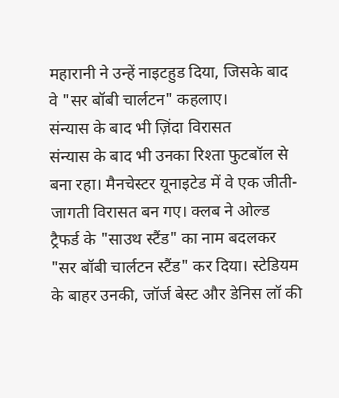महारानी ने उन्हें नाइटहुड दिया, जिसके बाद वे "सर बॉबी चार्लटन" कहलाए।
संन्यास के बाद भी ज़िंदा विरासत
संन्यास के बाद भी उनका रिश्ता फुटबॉल से बना रहा। मैनचेस्टर यूनाइटेड में वे एक जीती-जागती विरासत बन गए। क्लब ने ओल्ड ट्रैफर्ड के "साउथ स्टैंड" का नाम बदलकर "सर बॉबी चार्लटन स्टैंड" कर दिया। स्टेडियम के बाहर उनकी, जॉर्ज बेस्ट और डेनिस लॉ की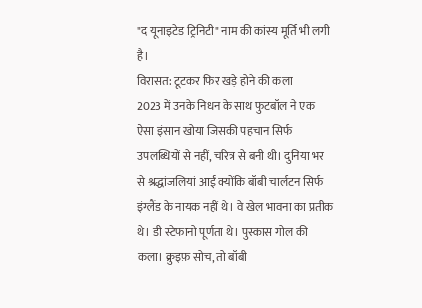"द यूनाइटेड ट्रिनिटी" नाम की कांस्य मूर्ति भी लगी है।
विरासत: टूटकर फिर खड़े होने की कला
2023 में उनके निधन के साथ फुटबॉल ने एक ऐसा इंसान खोया जिसकी पहचान सिर्फ उपलब्धियों से नहीं, चरित्र से बनी थी। दुनिया भर से श्रद्धांजलियां आईं क्योंकि बॉबी चार्लटन सिर्फ इंग्लैंड के नायक नहीं थे। वे खेल भावना का प्रतीक थे। डी स्टेफानो पूर्णता थे। पुस्कास गोल की कला। क्रुइफ़ सोच, तो बॉबी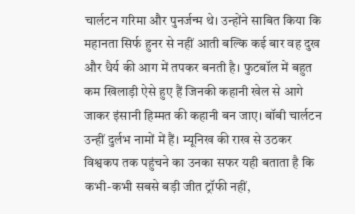चार्लटन गरिमा और पुनर्जन्म थे। उन्होंने साबित किया कि महानता सिर्फ हुनर से नहीं आती बल्कि कई बार वह दुख और धैर्य की आग में तपकर बनती है। फुटबॉल में बहुत कम खिलाड़ी ऐसे हुए हैं जिनकी कहानी खेल से आगे जाकर इंसानी हिम्मत की कहानी बन जाए। बॉबी चार्लटन उन्हीं दुर्लभ नामों में हैं। म्यूनिख की राख से उठकर विश्वकप तक पहुंचने का उनका सफर यही बताता है कि कभी-कभी सबसे बड़ी जीत ट्रॉफी नहीं,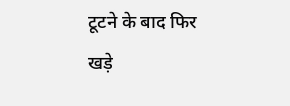टूटने के बाद फिर खड़े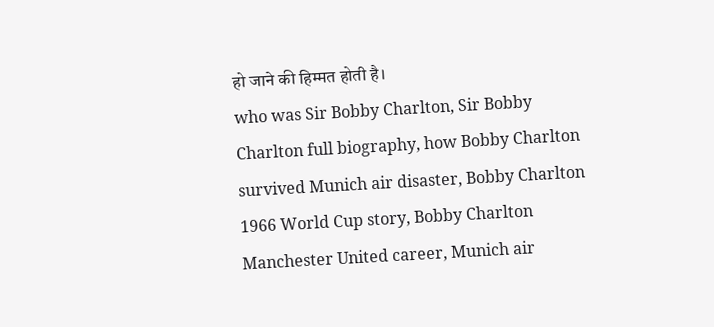हो जाने की हिम्मत होती है।
who was Sir Bobby Charlton, Sir Bobby Charlton full biography, how Bobby Charlton survived Munich air disaster, Bobby Charlton 1966 World Cup story, Bobby Charlton Manchester United career, Munich air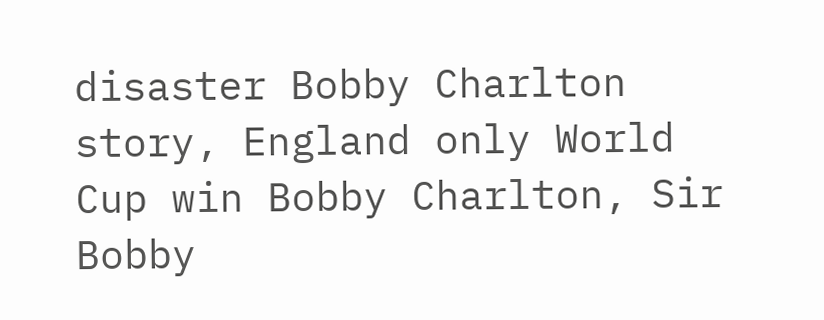disaster Bobby Charlton story, England only World Cup win Bobby Charlton, Sir Bobby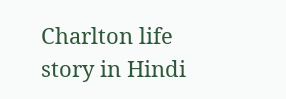Charlton life story in Hindi